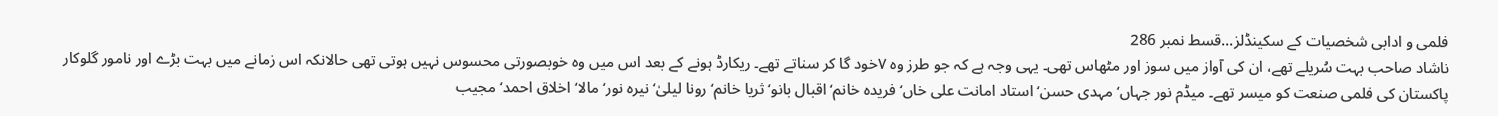فلمی و ادابی شخصیات کے سکینڈلز...قسط نمبر 286
ناشاد صاحب بہت سُریلے تھے، ان کی آواز میں سوز اور مٹھاس تھی۔ یہی وجہ ہے کہ جو طرز وہ ۷خود گا کر سناتے تھے۔ ریکارڈ ہونے کے بعد اس میں وہ خوبصورتی محسوس نہیں ہوتی تھی حالانکہ اس زمانے میں بہت بڑے اور نامور گلوکار پاکستان کی فلمی صنعت کو میسر تھے۔ میڈم نور جہاں‘ مہدی حسن‘ استاد امانت علی خاں‘ فریدہ خانم‘ اقبال بانو‘ ثریا خانم‘ رونا لیلیٰ‘ نیرہ نور‘ مالا‘ اخلاق احمد‘ مجیب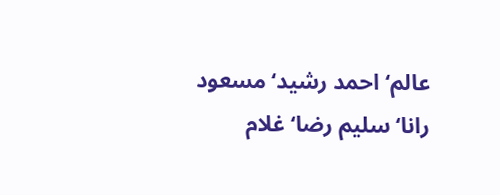عالم‘ احمد رشید‘مسعود رانا‘ سلیم رضا‘ غلام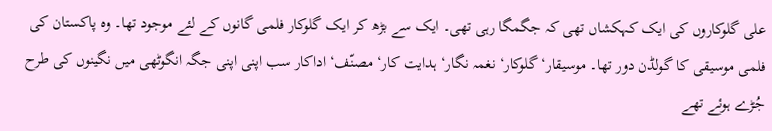علی گلوکاروں کی ایک کہکشاں تھی کہ جگمگا رہی تھی۔ ایک سے بڑھ کر ایک گلوکار فلمی گانوں کے لئے موجود تھا۔ وہ پاکستان کی فلمی موسیقی کا گولڈن دور تھا۔ موسیقار‘ گلوکار‘ نغمہ نگار‘ ہدایت کار‘ مصنّف‘ اداکار سب اپنی اپنی جگہ انگوٹھی میں نگینوں کی طرح جُڑے ہوئے تھے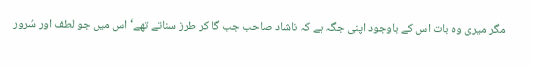مگر میری وہ بات اس کے باوجود اپنی جگہ ہے کہ ناشاد صاحب جب گا کر طرز سناتے تھے‘ اس میں جو لطف اور سُرور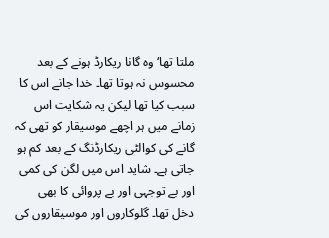ملتا تھا‘ وہ گانا ریکارڈ ہونے کے بعد محسوس نہ ہوتا تھا۔ خدا جانے اس کا سبب کیا تھا لیکن یہ شکایت اس زمانے میں ہر اچھے موسیقار کو تھی کہ گانے کی کوالٹی ریکارڈنگ کے بعد کم ہو جاتی ہے۔ شاید اس میں لگن کی کمی اور بے توجہی اور بے پروائی کا بھی دخل تھا۔ گلوکاروں اور موسیقاروں کی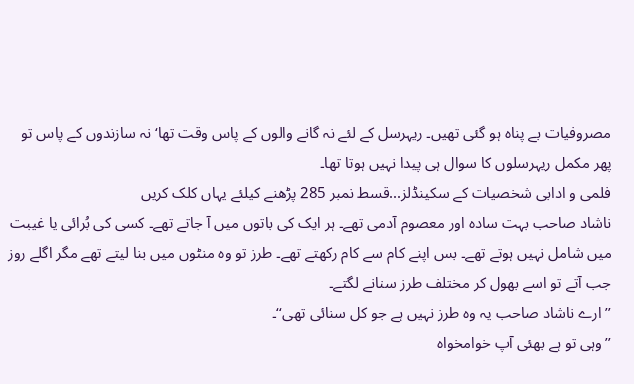مصروفیات بے پناہ ہو گئی تھیں۔ ریہرسل کے لئے نہ گانے والوں کے پاس وقت تھا‘ نہ سازندوں کے پاس تو پھر مکمل ریہرسلوں کا سوال ہی پیدا نہیں ہوتا تھا۔
فلمی و ادابی شخصیات کے سکینڈلز...قسط نمبر 285 پڑھنے کیلئے یہاں کلک کریں
ناشاد صاحب بہت سادہ اور معصوم آدمی تھے۔ ہر ایک کی باتوں میں آ جاتے تھے۔ کسی کی بُرائی یا غیبت میں شامل نہیں ہوتے تھے۔ بس اپنے کام سے کام رکھتے تھے۔ طرز تو وہ منٹوں میں بنا لیتے تھے مگر اگلے روز جب آتے تو اسے بھول کر مختلف طرز سنانے لگتے۔
’’ارے ناشاد صاحب یہ وہ طرز نہیں ہے جو کل سنائی تھی‘‘۔
’’وہی تو ہے بھئی آپ خوامخواہ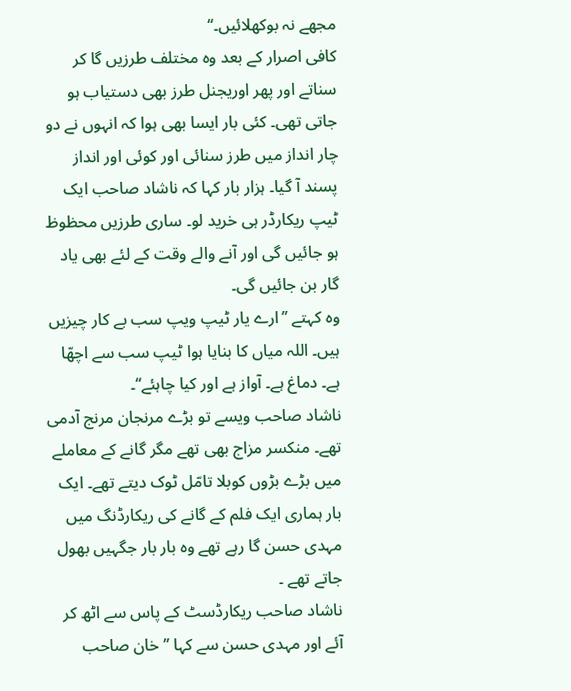مجھے نہ بوکھلائیں۔‘‘
کافی اصرار کے بعد وہ مختلف طرزیں گا کر سناتے اور پھر اوریجنل طرز بھی دستیاب ہو جاتی تھی۔ کئی بار ایسا بھی ہوا کہ انہوں نے دو چار انداز میں طرز سنائی اور کوئی اور انداز پسند آ گیا۔ ہزار بار کہا کہ ناشاد صاحب ایک ٹیپ ریکارڈر ہی خرید لو۔ ساری طرزیں محظوظ ہو جائیں گی اور آنے والے وقت کے لئے بھی یاد گار بن جائیں گی۔
وہ کہتے ’’ارے یار ٹیپ ویپ سب بے کار چیزیں ہیں۔ اللہ میاں کا بنایا ہوا ٹیپ سب سے اچھّا ہے۔ دماغ ہے۔ آواز ہے اور کیا چاہئے‘‘۔
ناشاد صاحب ویسے تو بڑے مرنجان مرنج آدمی تھے۔ منکسر مزاج بھی تھے مگر گانے کے معاملے میں بڑے بڑوں کوبلا تامّل ٹوک دیتے تھے۔ ایک بار ہماری ایک فلم کے گانے کی ریکارڈنگ میں مہدی حسن گا رہے تھے وہ بار بار جگہیں بھول جاتے تھے ۔
ناشاد صاحب ریکارڈسٹ کے پاس سے اٹھ کر آئے اور مہدی حسن سے کہا ’’خان صاحب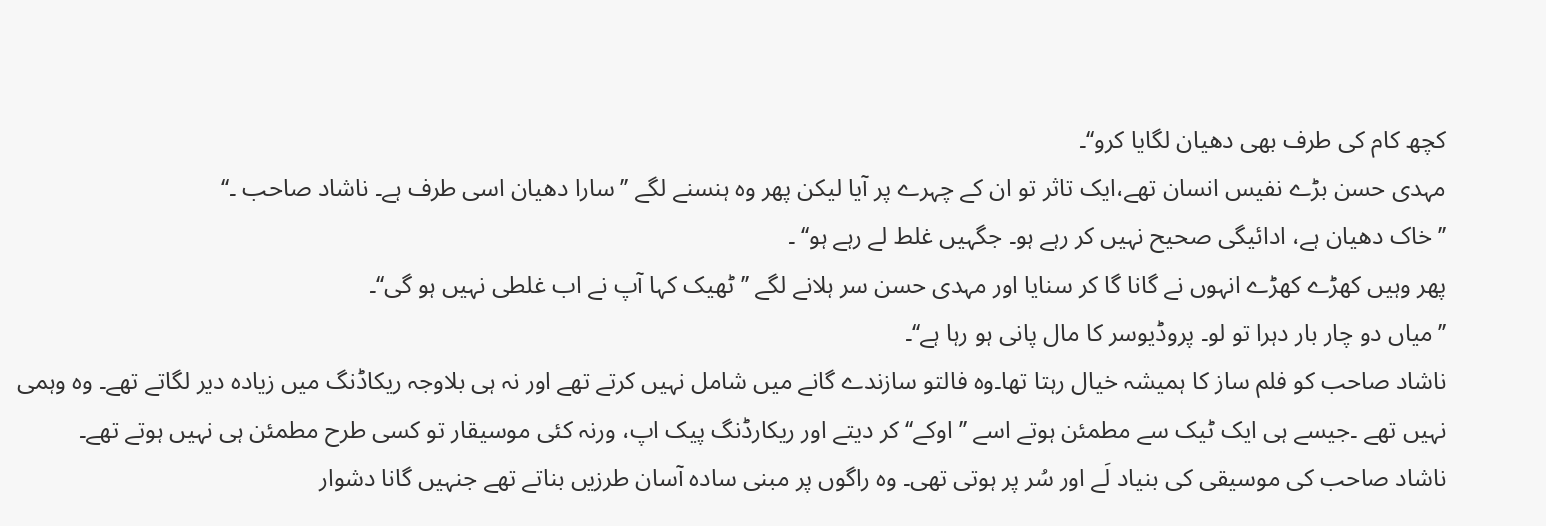کچھ کام کی طرف بھی دھیان لگایا کرو‘‘۔
مہدی حسن بڑے نفیس انسان تھے،ایک تاثر تو ان کے چہرے پر آیا لیکن پھر وہ ہنسنے لگے ’’سارا دھیان اسی طرف ہے۔ ناشاد صاحب ۔‘‘
’’خاک دھیان ہے، ادائیگی صحیح نہیں کر رہے ہو۔ جگہیں غلط لے رہے ہو‘‘ ۔
پھر وہیں کھڑے کھڑے انہوں نے گانا گا کر سنایا اور مہدی حسن سر ہلانے لگے ’’ ٹھیک کہا آپ نے اب غلطی نہیں ہو گی‘‘۔
’’میاں دو چار بار دہرا تو لو۔ پروڈیوسر کا مال پانی ہو رہا ہے‘‘۔
ناشاد صاحب کو فلم ساز کا ہمیشہ خیال رہتا تھا۔وہ فالتو سازندے گانے میں شامل نہیں کرتے تھے اور نہ ہی بلاوجہ ریکاڈنگ میں زیادہ دیر لگاتے تھے۔ وہ وہمی نہیں تھے ۔جیسے ہی ایک ٹیک سے مطمئن ہوتے اسے ’’اوکے‘‘ کر دیتے اور ریکارڈنگ پیک اپ، ورنہ کئی موسیقار تو کسی طرح مطمئن ہی نہیں ہوتے تھے۔
ناشاد صاحب کی موسیقی کی بنیاد لَے اور سُر پر ہوتی تھی۔ وہ راگوں پر مبنی سادہ آسان طرزیں بناتے تھے جنہیں گانا دشوار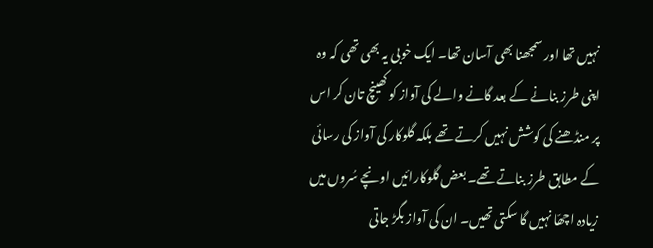نہیں تھا اور سمجھنا بھی آسان تھا۔ ایک خوبی یہ بھی تھی کہ وہ اپنی طرز بنانے کے بعد گانے والے کی آواز کو کھینچ تان کر اس پر منڈھنے کی کوشش نہیں کرتے تھے بلکہ گلوکار کی آواز کی رسائی کے مطابق طرز بناتے تھے۔ بعض گلوکارائیں اونچے سُروں میں زیادہ اچھّا نہیں گا سکتی تھیں۔ ان کی آواز بگڑ جاتی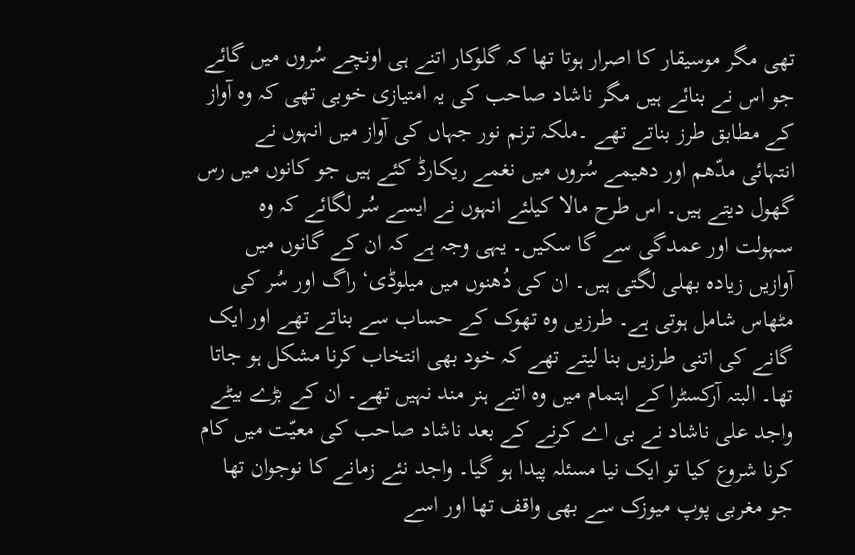تھی مگر موسیقار کا اصرار ہوتا تھا کہ گلوکار اتنے ہی اونچے سُروں میں گائے جو اس نے بنائے ہیں مگر ناشاد صاحب کی یہ امتیازی خوبی تھی کہ وہ آواز کے مطابق طرز بناتے تھے ۔ملکہ ترنم نور جہاں کی آواز میں انہوں نے انتہائی مدّھم اور دھیمے سُروں میں نغمے ریکارڈ کئے ہیں جو کانوں میں رس گھول دیتے ہیں۔ اس طرح مالا کیلئے انہوں نے ایسے سُر لگائے کہ وہ سہولت اور عمدگی سے گا سکیں۔ یہی وجہ ہے کہ ان کے گانوں میں آوازیں زیادہ بھلی لگتی ہیں۔ ان کی دُھنوں میں میلوڈی‘ راگ اور سُر کی مٹھاس شامل ہوتی ہے۔ طرزیں وہ تھوک کے حساب سے بناتے تھے اور ایک گانے کی اتنی طرزیں بنا لیتے تھے کہ خود بھی انتخاب کرنا مشکل ہو جاتا تھا۔ البتہ آرکسٹرا کے اہتمام میں وہ اتنے ہنر مند نہیں تھے۔ ان کے بڑے بیٹے واجد علی ناشاد نے بی اے کرنے کے بعد ناشاد صاحب کی معیّت میں کام کرنا شروع کیا تو ایک نیا مسئلہ پیدا ہو گیا۔ واجد نئے زمانے کا نوجوان تھا جو مغربی پوپ میوزک سے بھی واقف تھا اور اسے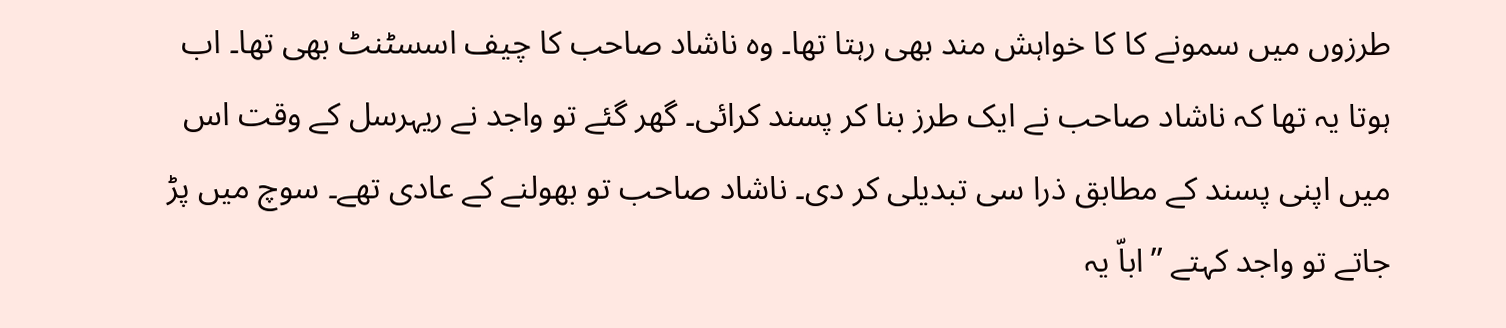طرزوں میں سمونے کا کا خواہش مند بھی رہتا تھا۔ وہ ناشاد صاحب کا چیف اسسٹنٹ بھی تھا۔ اب ہوتا یہ تھا کہ ناشاد صاحب نے ایک طرز بنا کر پسند کرائی۔ گھر گئے تو واجد نے ریہرسل کے وقت اس میں اپنی پسند کے مطابق ذرا سی تبدیلی کر دی۔ ناشاد صاحب تو بھولنے کے عادی تھے۔ سوچ میں پڑ جاتے تو واجد کہتے ’’اباّ یہ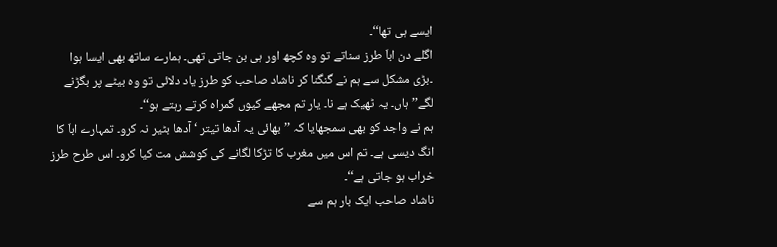ایسے ہی تھا‘‘۔
اگلے دن اباّ طرز سناتے تو وہ کچھ اور ہی بن جاتی تھی۔ ہمارے ساتھ بھی ایسا ہوا ۔بڑی مشکل سے ہم نے گنگنا کر ناشاد صاحب کو طرز یاد دلائی تو وہ بیٹے پر بگڑنے لگے’’ہاں۔ یہ ٹھیک ہے نا۔ یار تم مجھے کیوں گمراہ کرتے رہتے ہو‘‘۔
ہم نے واجد کو بھی سمجھایا کہ ’’بھائی یہ آدھا تیتر ‘ آدھا بٹیر نہ کرو۔ تمہارے اباّ کا انگ دیسی ہے۔ تم اس میں مغرب کا تڑکا لگانے کی کوشش مت کیا کرو۔ اس طرح طرز خراب ہو جاتی ہے‘‘۔
ناشاد صاحب ایک بار ہم سے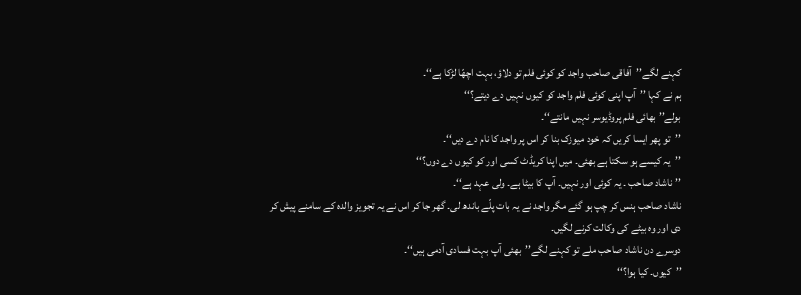کہنے لگے’’آفاقی صاحب واجد کو کوئی فلم تو دلاؤ، بہت اچھّا لڑکا ہے‘‘۔
ہم نے کہا ’’آپ اپنی کوئی فلم واجد کو کیوں نہیں دے دیتے؟‘‘
بولے’’بھائی فلم پروڈیوسر نہیں مانتے‘‘۔
’’تو پھر ایسا کریں کہ خود میوزک بنا کر اس پر واجد کا نام دے دیں‘‘۔
’’یہ کیسے ہو سکتا ہے بھئی۔ میں اپنا کریڈٹ کسی اور کو کیوں دے دوں؟‘‘
’’ناشاد صاحب ۔ یہ کوئی اور نہیں۔ آپ کا بیٹا ہے۔ ولی عہد ہے‘‘۔
ناشاد صاحب ہنس کر چپ ہو گئے مگر واجد نے یہ بات پلّے باندھ لی۔ گھر جا کر اس نے یہ تجویز والدہ کے سامنے پیش کر دی اور وہ بیٹے کی وکالت کرنے لگیں۔
دوسرے دن ناشاد صاحب ملے تو کہنے لگے’’بھئی آپ بہت فسادی آدمی ہیں‘‘۔
’’کیوں۔ کیا ہوا؟‘‘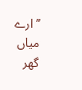’’ارے میاں گھر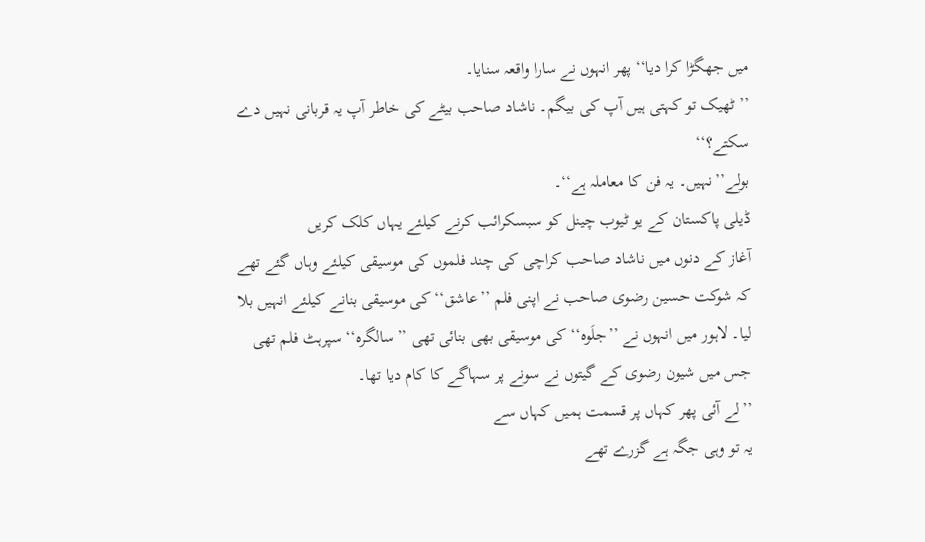میں جھگڑا کرا دیا‘‘ پھر انہوں نے سارا واقعہ سنایا۔
’’ٹھیک تو کہتی ہیں آپ کی بیگم۔ ناشاد صاحب بیٹے کی خاطر آپ یہ قربانی نہیں دے سکتے؟‘‘
بولے’’نہیں۔ یہ فن کا معاملہ ہے‘‘۔
ڈیلی پاکستان کے یو ٹیوب چینل کو سبسکرائب کرنے کیلئے یہاں کلک کریں
آغاز کے دنوں میں ناشاد صاحب کراچی کی چند فلموں کی موسیقی کیلئے وہاں گئے تھے کہ شوکت حسین رضوی صاحب نے اپنی فلم ’’عاشق‘‘ کی موسیقی بنانے کیلئے انہیں بلا لیا۔ لاہور میں انہوں نے ’’جلَوہ‘‘ کی موسیقی بھی بنائی تھی ’’سالگرہ‘‘ سپرہٹ فلم تھی جس میں شیون رضوی کے گیتوں نے سونے پر سہاگے کا کام دیا تھا۔
’’لے آئی پھر کہاں پر قسمت ہمیں کہاں سے
یہ تو وہی جگہ ہے گزرے تھے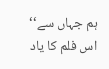ہم جہاں سے‘‘
اس فلم کا یاد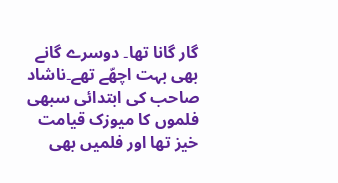گار گانا تھا۔ دوسرے گانے بھی بہت اچھّے تھے۔ناشاد صاحب کی ابتدائی سبھی فلموں کا میوزک قیامت خیز تھا اور فلمیں بھی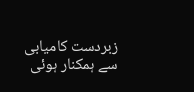زبردست کامیابی سے ہمکنار ہوئی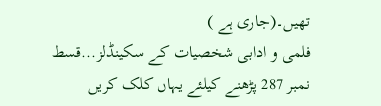تھیں۔(جاری ہے )
فلمی و ادابی شخصیات کے سکینڈلز...قسط نمبر 287 پڑھنے کیلئے یہاں کلک کریں